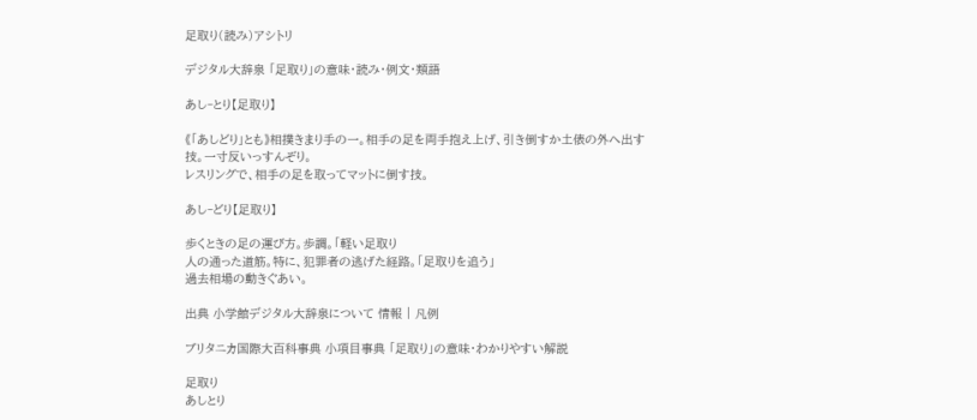足取り(読み)アシトリ

デジタル大辞泉 「足取り」の意味・読み・例文・類語

あし‐とり【足取り】

《「あしどり」とも》相撲きまり手の一。相手の足を両手抱え上げ、引き倒すか土俵の外へ出す技。一寸反いっすんぞり。
レスリングで、相手の足を取ってマットに倒す技。

あし‐どり【足取り】

歩くときの足の運び方。歩調。「軽い足取り
人の通った道筋。特に、犯罪者の逃げた経路。「足取りを追う」
過去相場の動きぐあい。

出典 小学館デジタル大辞泉について 情報 | 凡例

ブリタニカ国際大百科事典 小項目事典 「足取り」の意味・わかりやすい解説

足取り
あしとり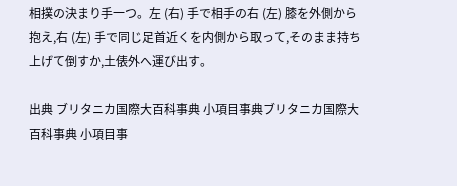相撲の決まり手一つ。左 (右) 手で相手の右 (左) 膝を外側から抱え,右 (左) 手で同じ足首近くを内側から取って,そのまま持ち上げて倒すか,土俵外へ運び出す。

出典 ブリタニカ国際大百科事典 小項目事典ブリタニカ国際大百科事典 小項目事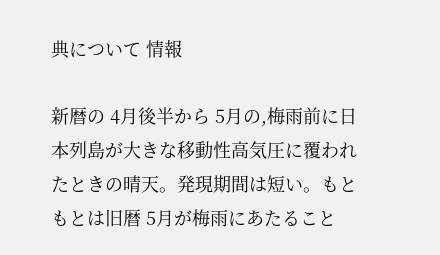典について 情報

新暦の 4月後半から 5月の,梅雨前に日本列島が大きな移動性高気圧に覆われたときの晴天。発現期間は短い。もともとは旧暦 5月が梅雨にあたること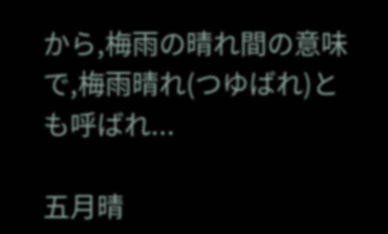から,梅雨の晴れ間の意味で,梅雨晴れ(つゆばれ)とも呼ばれ...

五月晴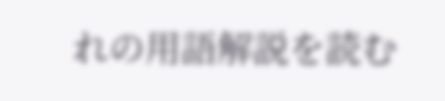れの用語解説を読む